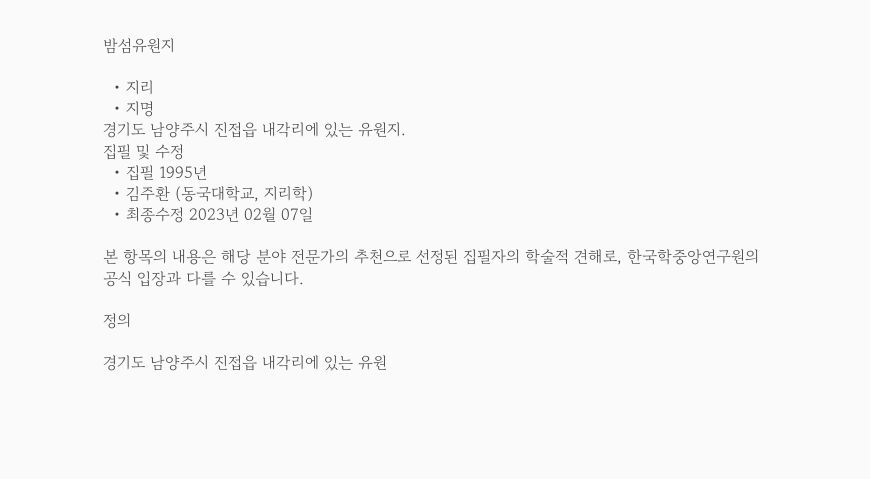밤섬유원지

  • 지리
  • 지명
경기도 남양주시 진접읍 내각리에 있는 유원지.
집필 및 수정
  • 집필 1995년
  • 김주환 (동국대학교, 지리학)
  • 최종수정 2023년 02월 07일

본 항목의 내용은 해당 분야 전문가의 추천으로 선정된 집필자의 학술적 견해로, 한국학중앙연구원의 공식 입장과 다를 수 있습니다.

정의

경기도 남양주시 진접읍 내각리에 있는 유원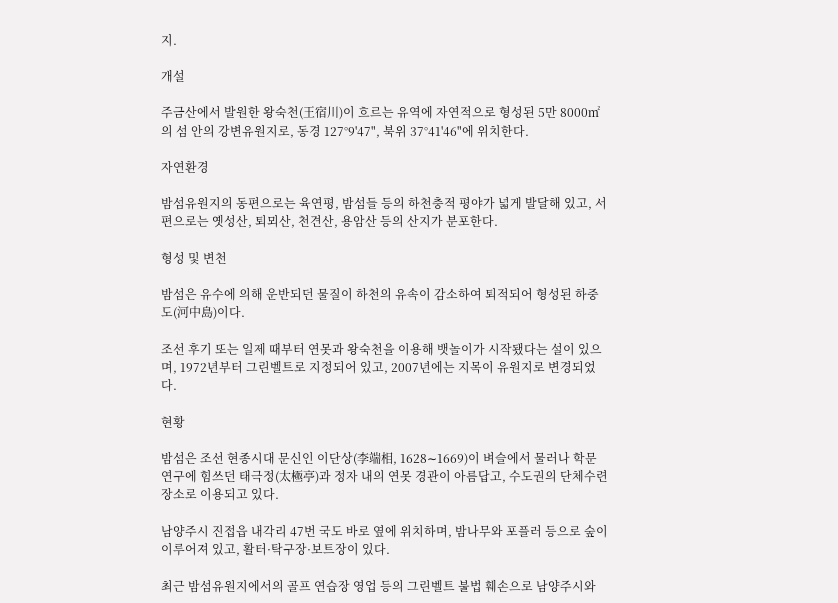지.

개설

주금산에서 발원한 왕숙천(王宿川)이 흐르는 유역에 자연적으로 형성된 5만 8000㎡의 섬 안의 강변유원지로, 동경 127°9'47", 북위 37°41'46"에 위치한다.

자연환경

밤섬유원지의 동편으로는 육연평, 밤섬들 등의 하천충적 평야가 넓게 발달해 있고, 서편으로는 옛성산, 퇴뫼산, 천견산, 용암산 등의 산지가 분포한다.

형성 및 변천

밤섬은 유수에 의해 운반되던 물질이 하천의 유속이 감소하여 퇴적되어 형성된 하중도(河中島)이다.

조선 후기 또는 일제 때부터 연못과 왕숙천을 이용해 뱃놀이가 시작됐다는 설이 있으며, 1972년부터 그린벨트로 지정되어 있고, 2007년에는 지목이 유원지로 변경되었다.

현황

밤섬은 조선 현종시대 문신인 이단상(李端相, 1628∼1669)이 벼슬에서 물러나 학문 연구에 힘쓰던 태극정(太極亭)과 정자 내의 연못 경관이 아름답고, 수도권의 단체수련장소로 이용되고 있다.

남양주시 진접읍 내각리 47번 국도 바로 옆에 위치하며, 밤나무와 포플러 등으로 숲이 이루어져 있고, 활터·탁구장·보트장이 있다.

최근 밤섬유원지에서의 골프 연습장 영업 등의 그린벨트 불법 훼손으로 남양주시와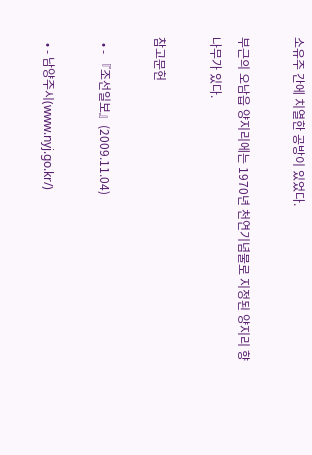소유주 간에 치열한 공방이 있었다.

부근의 오남읍 양지리에는 1970년 천연기념물로 지정된 양지리 향나무가 있다.

참고문헌

  • - 『조선일보』(2009.11.04)

  • - 남양주시(www.nyj.go.kr/)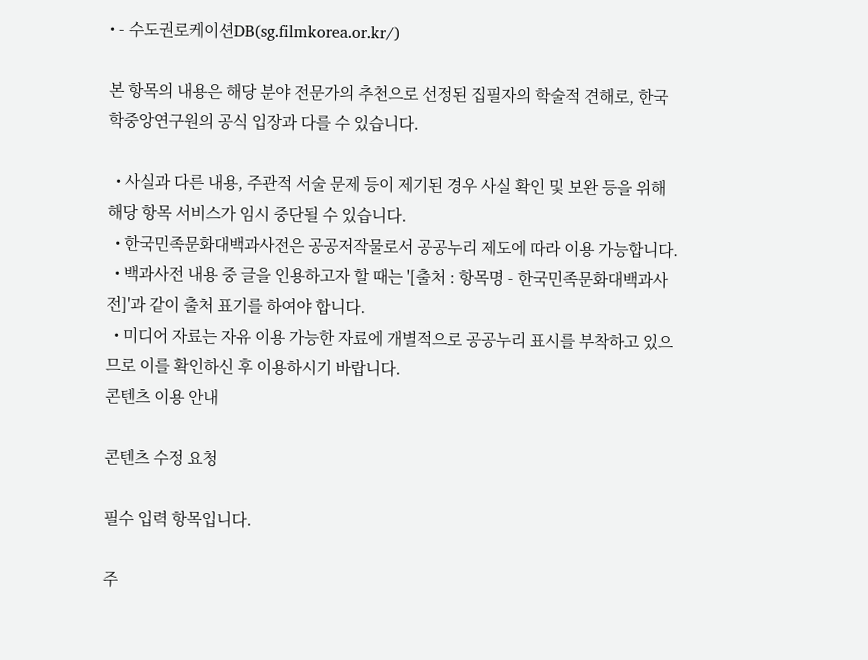• - 수도권로케이션DB(sg.filmkorea.or.kr/)

본 항목의 내용은 해당 분야 전문가의 추천으로 선정된 집필자의 학술적 견해로, 한국학중앙연구원의 공식 입장과 다를 수 있습니다.

  • 사실과 다른 내용, 주관적 서술 문제 등이 제기된 경우 사실 확인 및 보완 등을 위해 해당 항목 서비스가 임시 중단될 수 있습니다.
  • 한국민족문화대백과사전은 공공저작물로서 공공누리 제도에 따라 이용 가능합니다.
  • 백과사전 내용 중 글을 인용하고자 할 때는 '[출처 : 항목명 - 한국민족문화대백과사전]'과 같이 출처 표기를 하여야 합니다.
  • 미디어 자료는 자유 이용 가능한 자료에 개별적으로 공공누리 표시를 부착하고 있으므로 이를 확인하신 후 이용하시기 바랍니다.
콘텐츠 이용 안내

콘텐츠 수정 요청

필수 입력 항목입니다.

주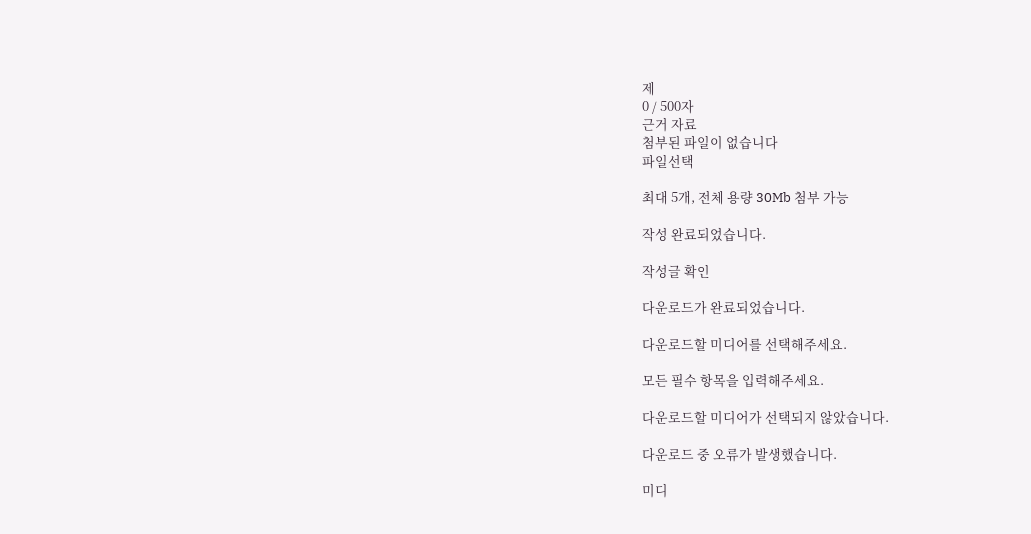제
0 / 500자
근거 자료
첨부된 파일이 없습니다
파일선택

최대 5개, 전체 용량 30Mb 첨부 가능

작성 완료되었습니다.

작성글 확인

다운로드가 완료되었습니다.

다운로드할 미디어를 선택해주세요.

모든 필수 항목을 입력해주세요.

다운로드할 미디어가 선택되지 않았습니다.

다운로드 중 오류가 발생했습니다.

미디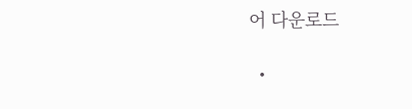어 다운로드

  •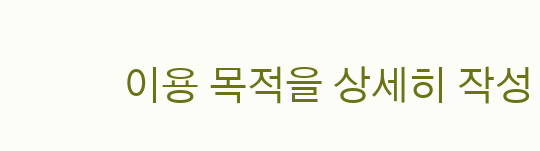이용 목적을 상세히 작성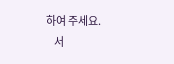하여 주세요.
    서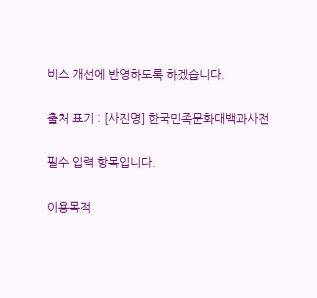비스 개선에 반영하도록 하겠습니다.

출처 표기 : [사진명] 한국민족문화대백과사전

필수 입력 항목입니다.

이용목적